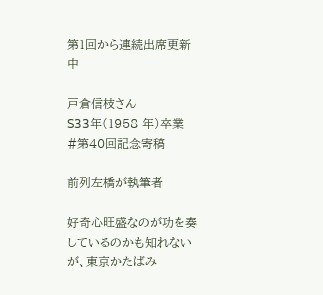第1回から連続出席更新中

戸倉信枝さん
S33年(1958 年)卒業  #第40回記念寄稿

前列左橋が執筆者

好奇心旺盛なのが功を奏しているのかも知れないが、東京かたばみ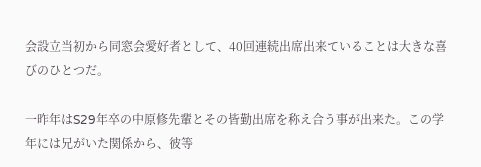会設立当初から同窓会愛好者として、40回連続出席出来ていることは大きな喜びのひとつだ。

一昨年はS29年卒の中原修先輩とその皆勤出席を称え合う事が出来た。この学年には兄がいた関係から、彼等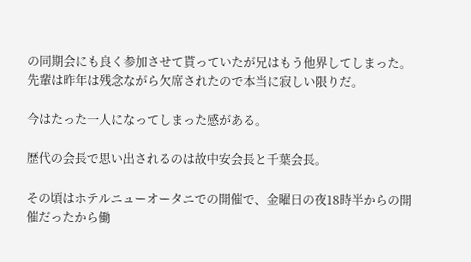の同期会にも良く参加させて貰っていたが兄はもう他界してしまった。先輩は昨年は残念ながら欠席されたので本当に寂しい限りだ。

今はたった一人になってしまった感がある。

歴代の会長で思い出されるのは故中安会長と千葉会長。

その頃はホテルニューオータニでの開催で、金曜日の夜18時半からの開催だったから働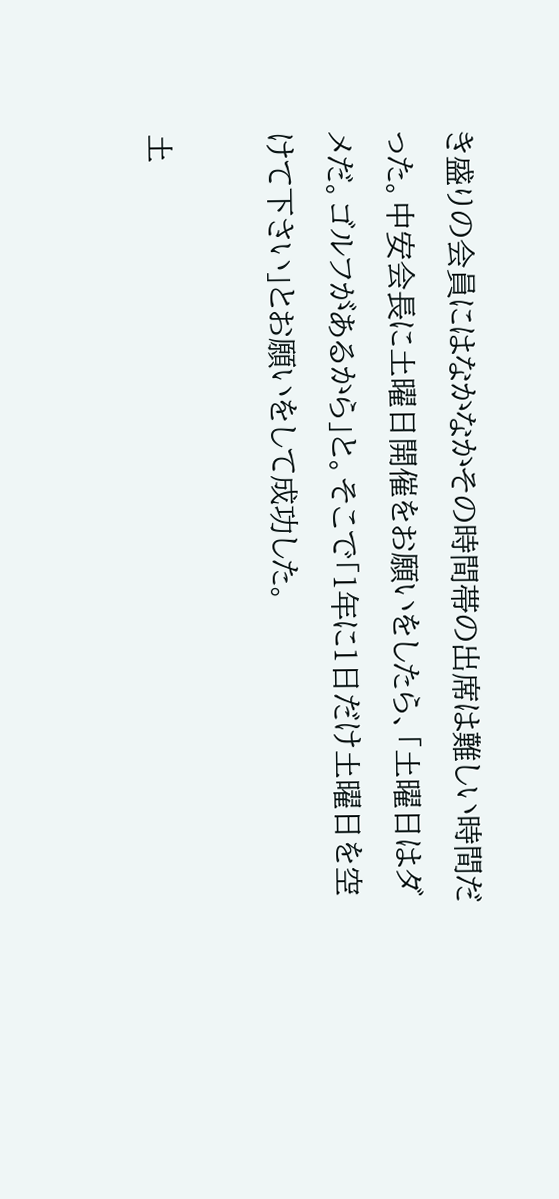き盛りの会員にはなかなかその時間帯の出席は難しい時間だった。中安会長に土曜日開催をお願いをしたら、「土曜日はダメだ。ゴルフがあるから」と。そこで「1年に1日だけ土曜日を空けて下さい」とお願いをして成功した。

土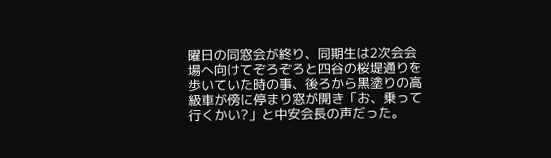曜日の同窓会が終り、同期生は2次会会場へ向けてぞろぞろと四谷の桜堤通りを歩いていた時の事、後ろから黒塗りの高級車が傍に停まり窓が開き「お、乗って行くかい?」と中安会長の声だった。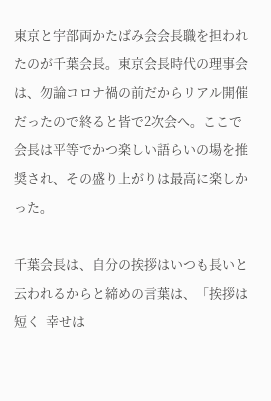東京と宇部両かたばみ会会長職を担われたのが千葉会長。東京会長時代の理事会は、勿論コロナ禍の前だからリアル開催だったので終ると皆で2次会へ。ここで会長は平等でかつ楽しい語らいの場を推奨され、その盛り上がりは最高に楽しかった。

千葉会長は、自分の挨拶はいつも長いと云われるからと締めの言葉は、「挨拶は短く  幸せは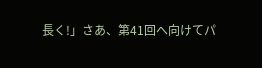長く!」さあ、第41回へ向けてパ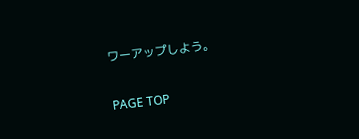ワーアップしよう。

PAGE TOP